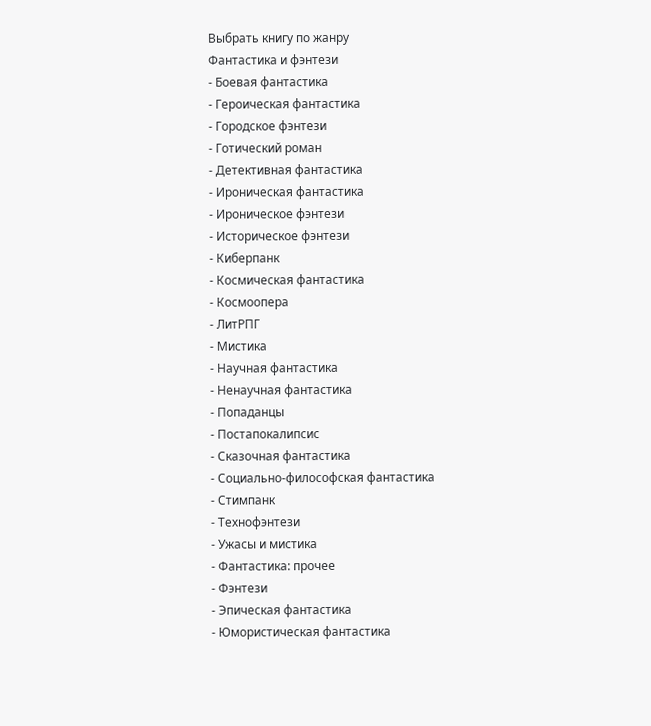Выбрать книгу по жанру
Фантастика и фэнтези
- Боевая фантастика
- Героическая фантастика
- Городское фэнтези
- Готический роман
- Детективная фантастика
- Ироническая фантастика
- Ироническое фэнтези
- Историческое фэнтези
- Киберпанк
- Космическая фантастика
- Космоопера
- ЛитРПГ
- Мистика
- Научная фантастика
- Ненаучная фантастика
- Попаданцы
- Постапокалипсис
- Сказочная фантастика
- Социально-философская фантастика
- Стимпанк
- Технофэнтези
- Ужасы и мистика
- Фантастика: прочее
- Фэнтези
- Эпическая фантастика
- Юмористическая фантастика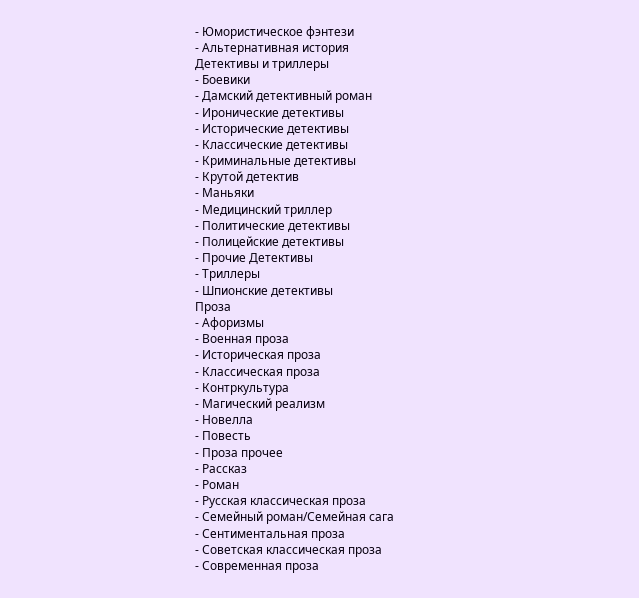- Юмористическое фэнтези
- Альтернативная история
Детективы и триллеры
- Боевики
- Дамский детективный роман
- Иронические детективы
- Исторические детективы
- Классические детективы
- Криминальные детективы
- Крутой детектив
- Маньяки
- Медицинский триллер
- Политические детективы
- Полицейские детективы
- Прочие Детективы
- Триллеры
- Шпионские детективы
Проза
- Афоризмы
- Военная проза
- Историческая проза
- Классическая проза
- Контркультура
- Магический реализм
- Новелла
- Повесть
- Проза прочее
- Рассказ
- Роман
- Русская классическая проза
- Семейный роман/Семейная сага
- Сентиментальная проза
- Советская классическая проза
- Современная проза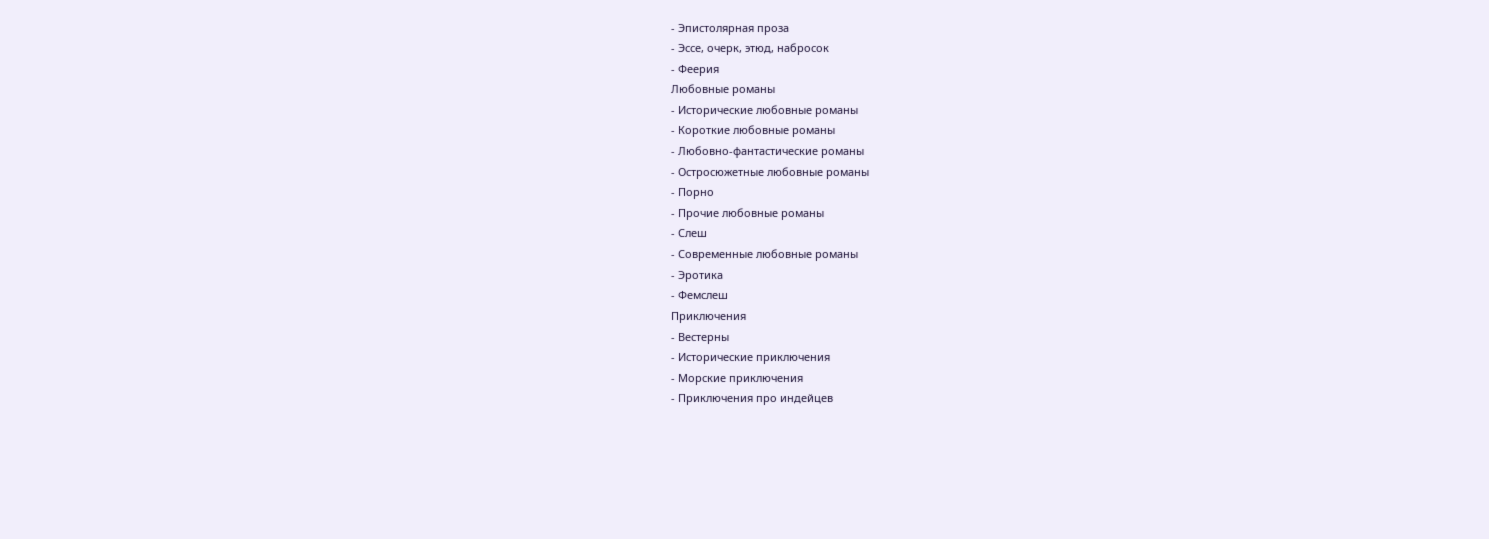- Эпистолярная проза
- Эссе, очерк, этюд, набросок
- Феерия
Любовные романы
- Исторические любовные романы
- Короткие любовные романы
- Любовно-фантастические романы
- Остросюжетные любовные романы
- Порно
- Прочие любовные романы
- Слеш
- Современные любовные романы
- Эротика
- Фемслеш
Приключения
- Вестерны
- Исторические приключения
- Морские приключения
- Приключения про индейцев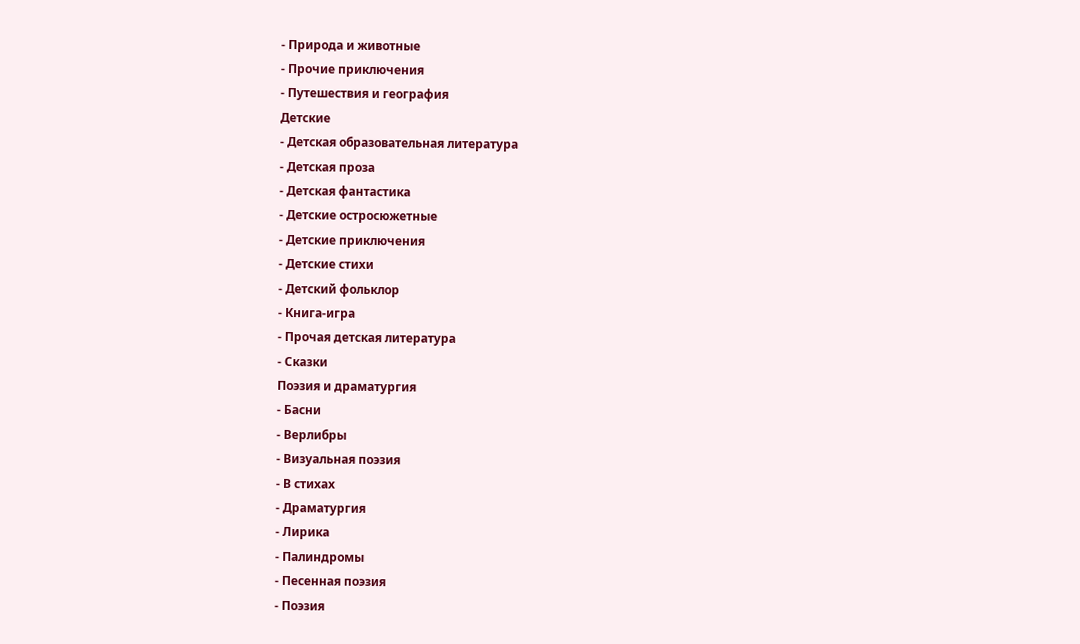- Природа и животные
- Прочие приключения
- Путешествия и география
Детские
- Детская образовательная литература
- Детская проза
- Детская фантастика
- Детские остросюжетные
- Детские приключения
- Детские стихи
- Детский фольклор
- Книга-игра
- Прочая детская литература
- Сказки
Поэзия и драматургия
- Басни
- Верлибры
- Визуальная поэзия
- В стихах
- Драматургия
- Лирика
- Палиндромы
- Песенная поэзия
- Поэзия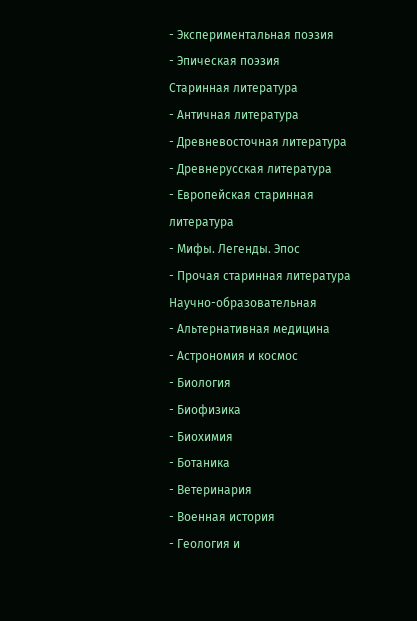- Экспериментальная поэзия
- Эпическая поэзия
Старинная литература
- Античная литература
- Древневосточная литература
- Древнерусская литература
- Европейская старинная литература
- Мифы. Легенды. Эпос
- Прочая старинная литература
Научно-образовательная
- Альтернативная медицина
- Астрономия и космос
- Биология
- Биофизика
- Биохимия
- Ботаника
- Ветеринария
- Военная история
- Геология и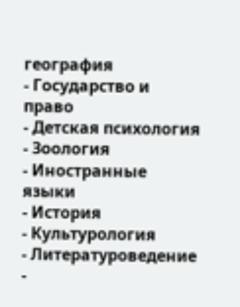география
- Государство и право
- Детская психология
- Зоология
- Иностранные языки
- История
- Культурология
- Литературоведение
-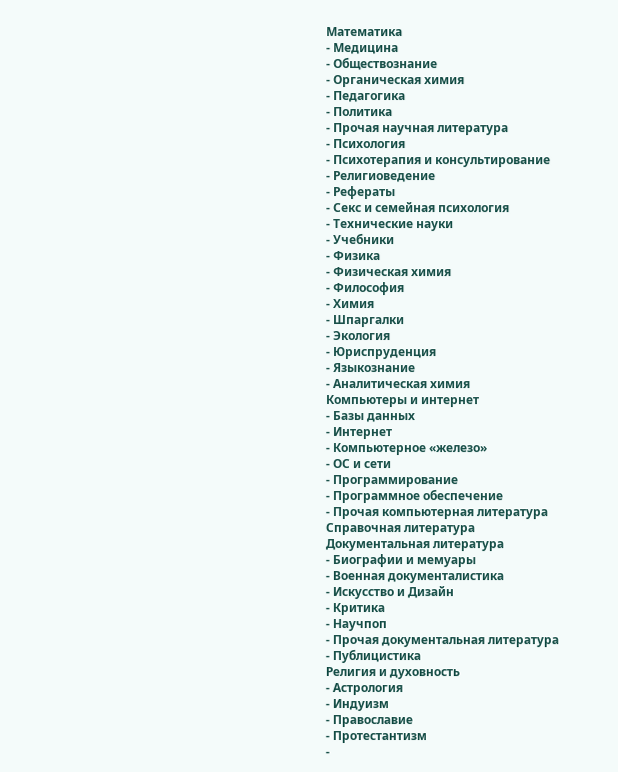Математика
- Медицина
- Обществознание
- Органическая химия
- Педагогика
- Политика
- Прочая научная литература
- Психология
- Психотерапия и консультирование
- Религиоведение
- Рефераты
- Секс и семейная психология
- Технические науки
- Учебники
- Физика
- Физическая химия
- Философия
- Химия
- Шпаргалки
- Экология
- Юриспруденция
- Языкознание
- Аналитическая химия
Компьютеры и интернет
- Базы данных
- Интернет
- Компьютерное «железо»
- ОС и сети
- Программирование
- Программное обеспечение
- Прочая компьютерная литература
Справочная литература
Документальная литература
- Биографии и мемуары
- Военная документалистика
- Искусство и Дизайн
- Критика
- Научпоп
- Прочая документальная литература
- Публицистика
Религия и духовность
- Астрология
- Индуизм
- Православие
- Протестантизм
-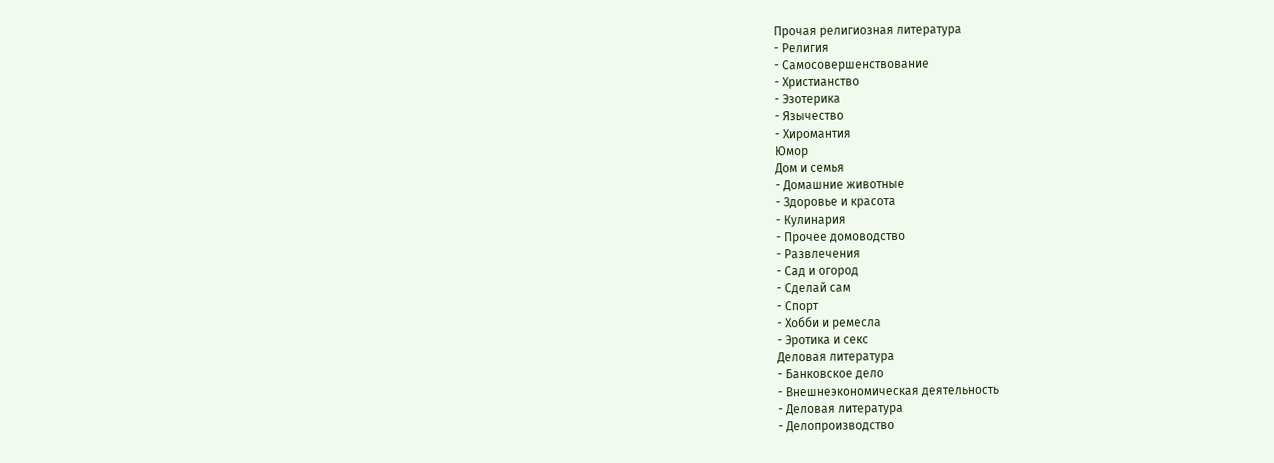Прочая религиозная литература
- Религия
- Самосовершенствование
- Христианство
- Эзотерика
- Язычество
- Хиромантия
Юмор
Дом и семья
- Домашние животные
- Здоровье и красота
- Кулинария
- Прочее домоводство
- Развлечения
- Сад и огород
- Сделай сам
- Спорт
- Хобби и ремесла
- Эротика и секс
Деловая литература
- Банковское дело
- Внешнеэкономическая деятельность
- Деловая литература
- Делопроизводство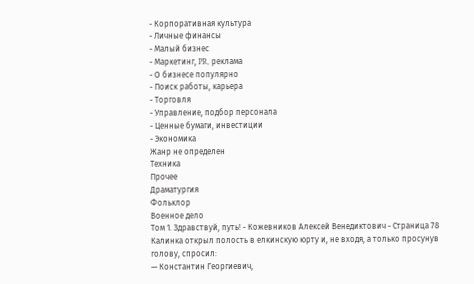- Корпоративная культура
- Личные финансы
- Малый бизнес
- Маркетинг, PR, реклама
- О бизнесе популярно
- Поиск работы, карьера
- Торговля
- Управление, подбор персонала
- Ценные бумаги, инвестиции
- Экономика
Жанр не определен
Техника
Прочее
Драматургия
Фольклор
Военное дело
Том 1. Здравствуй, путь! - Кожевников Алексей Венедиктович - Страница 78
Калинка открыл полость в елкинскую юрту и, не входя, а только просунув голову, спросил:
— Константин Георгиевич,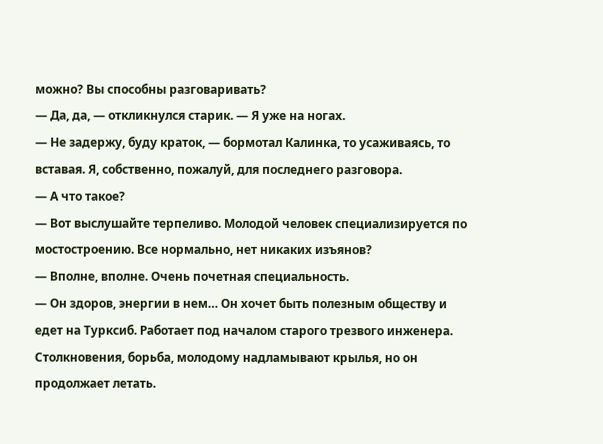можно? Вы способны разговаривать?
— Да, да, — откликнулся старик. — Я уже на ногах.
— Не задержу, буду краток, — бормотал Калинка, то усаживаясь, то вставая. Я, собственно, пожалуй, для последнего разговора.
— А что такое?
— Вот выслушайте терпеливо. Молодой человек специализируется по мостостроению. Все нормально, нет никаких изъянов?
— Вполне, вполне. Очень почетная специальность.
— Он здоров, энергии в нем… Он хочет быть полезным обществу и едет на Турксиб. Работает под началом старого трезвого инженера. Столкновения, борьба, молодому надламывают крылья, но он продолжает летать.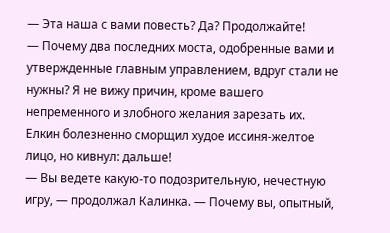— Эта наша с вами повесть? Да? Продолжайте!
— Почему два последних моста, одобренные вами и утвержденные главным управлением, вдруг стали не нужны? Я не вижу причин, кроме вашего непременного и злобного желания зарезать их.
Елкин болезненно сморщил худое иссиня-желтое лицо, но кивнул: дальше!
— Вы ведете какую-то подозрительную, нечестную игру, — продолжал Калинка. — Почему вы, опытный,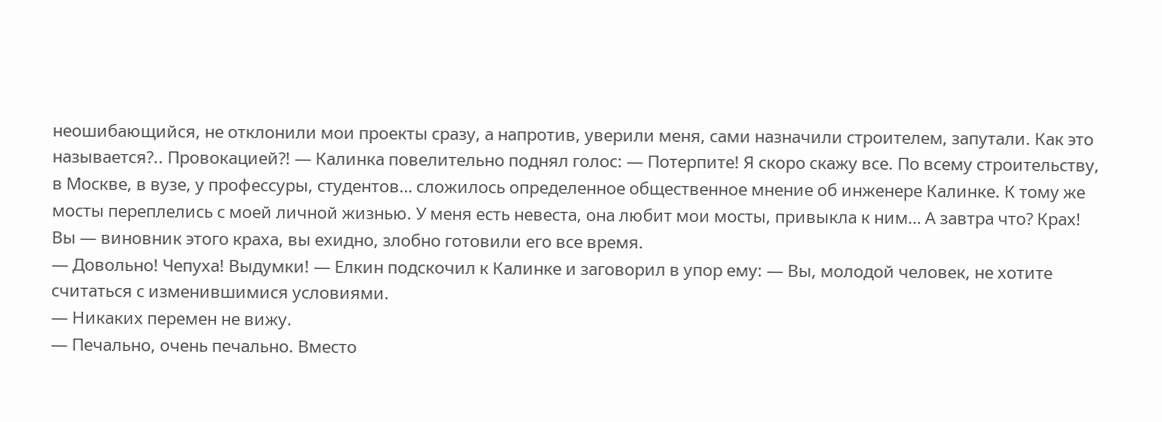неошибающийся, не отклонили мои проекты сразу, а напротив, уверили меня, сами назначили строителем, запутали. Как это называется?.. Провокацией?! — Калинка повелительно поднял голос: — Потерпите! Я скоро скажу все. По всему строительству, в Москве, в вузе, у профессуры, студентов… сложилось определенное общественное мнение об инженере Калинке. К тому же мосты переплелись с моей личной жизнью. У меня есть невеста, она любит мои мосты, привыкла к ним… А завтра что? Крах! Вы — виновник этого краха, вы ехидно, злобно готовили его все время.
— Довольно! Чепуха! Выдумки! — Елкин подскочил к Калинке и заговорил в упор ему: — Вы, молодой человек, не хотите считаться с изменившимися условиями.
— Никаких перемен не вижу.
— Печально, очень печально. Вместо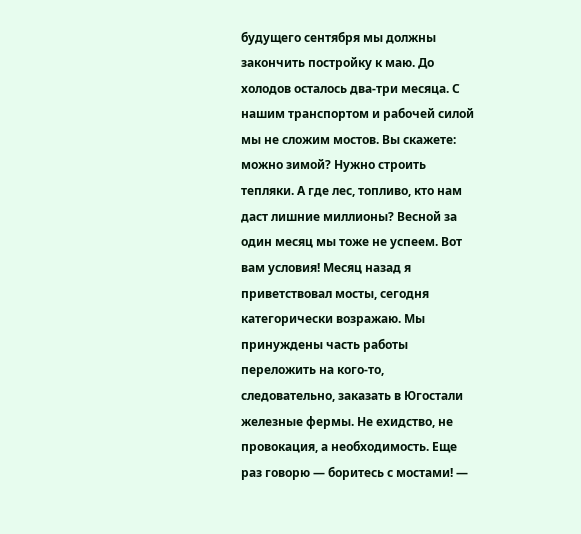будущего сентября мы должны закончить постройку к маю. До холодов осталось два-три месяца. С нашим транспортом и рабочей силой мы не сложим мостов. Вы скажете: можно зимой? Нужно строить тепляки. А где лес, топливо, кто нам даст лишние миллионы? Весной за один месяц мы тоже не успеем. Вот вам условия! Месяц назад я приветствовал мосты, сегодня категорически возражаю. Мы принуждены часть работы переложить на кого-то, следовательно, заказать в Югостали железные фермы. Не ехидство, не провокация, а необходимость. Еще раз говорю — боритесь с мостами! —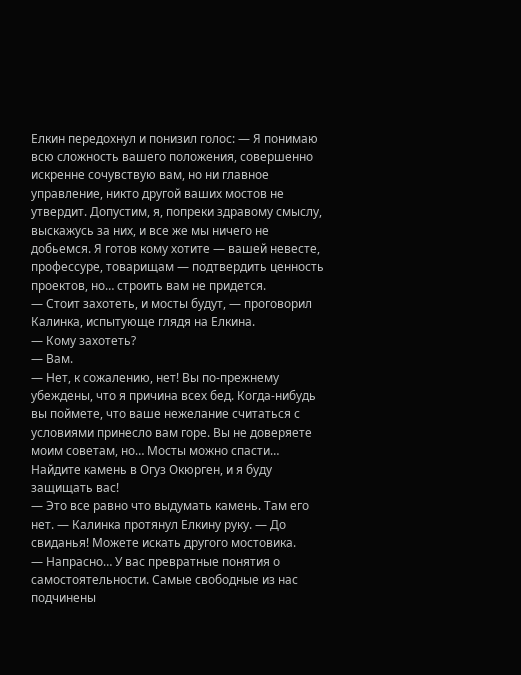Елкин передохнул и понизил голос: — Я понимаю всю сложность вашего положения, совершенно искренне сочувствую вам, но ни главное управление, никто другой ваших мостов не утвердит. Допустим, я, попреки здравому смыслу, выскажусь за них, и все же мы ничего не добьемся. Я готов кому хотите — вашей невесте, профессуре, товарищам — подтвердить ценность проектов, но… строить вам не придется.
— Стоит захотеть, и мосты будут, — проговорил Калинка, испытующе глядя на Елкина.
— Кому захотеть?
— Вам.
— Нет, к сожалению, нет! Вы по-прежнему убеждены, что я причина всех бед. Когда-нибудь вы поймете, что ваше нежелание считаться с условиями принесло вам горе. Вы не доверяете моим советам, но… Мосты можно спасти… Найдите камень в Огуз Окюрген, и я буду защищать вас!
— Это все равно что выдумать камень. Там его нет. — Калинка протянул Елкину руку. — До свиданья! Можете искать другого мостовика.
— Напрасно… У вас превратные понятия о самостоятельности. Самые свободные из нас подчинены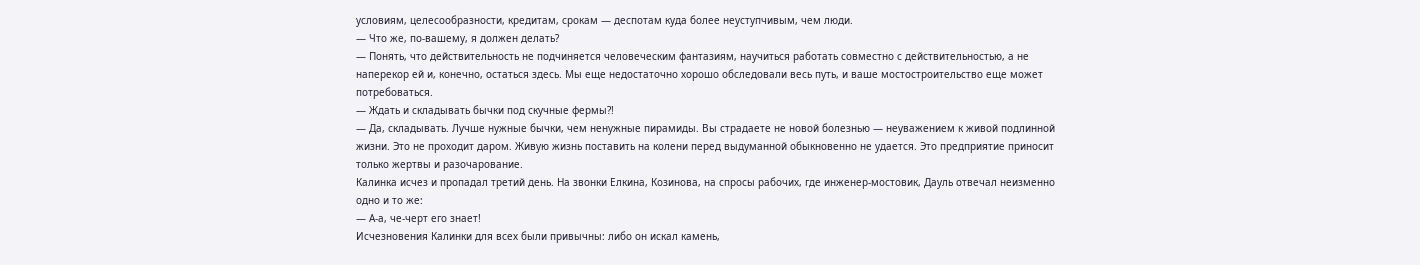условиям, целесообразности, кредитам, срокам — деспотам куда более неуступчивым, чем люди.
— Что же, по-вашему, я должен делать?
— Понять, что действительность не подчиняется человеческим фантазиям, научиться работать совместно с действительностью, а не наперекор ей и, конечно, остаться здесь. Мы еще недостаточно хорошо обследовали весь путь, и ваше мостостроительство еще может потребоваться.
— Ждать и складывать бычки под скучные фермы?!
— Да, складывать. Лучше нужные бычки, чем ненужные пирамиды. Вы страдаете не новой болезнью — неуважением к живой подлинной жизни. Это не проходит даром. Живую жизнь поставить на колени перед выдуманной обыкновенно не удается. Это предприятие приносит только жертвы и разочарование.
Калинка исчез и пропадал третий день. На звонки Елкина, Козинова, на спросы рабочих, где инженер-мостовик, Дауль отвечал неизменно одно и то же:
— А-а, че-черт его знает!
Исчезновения Калинки для всех были привычны: либо он искал камень,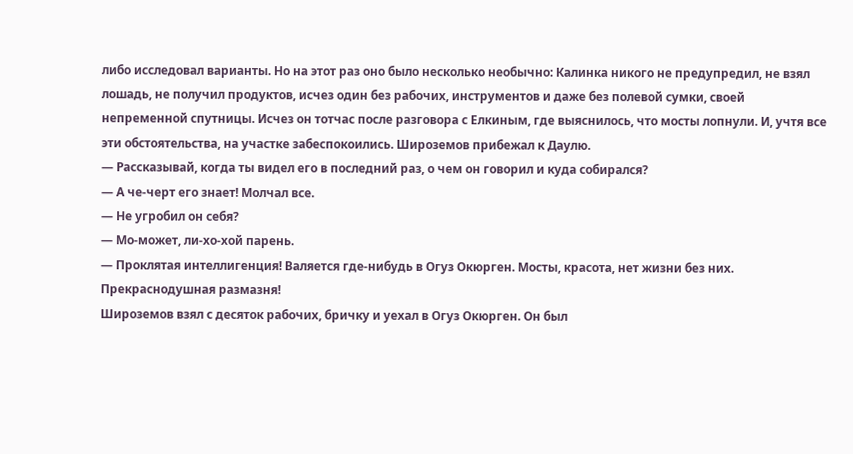либо исследовал варианты. Но на этот раз оно было несколько необычно: Калинка никого не предупредил, не взял лошадь, не получил продуктов, исчез один без рабочих, инструментов и даже без полевой сумки, своей непременной спутницы. Исчез он тотчас после разговора с Елкиным, где выяснилось, что мосты лопнули. И, учтя все эти обстоятельства, на участке забеспокоились. Широземов прибежал к Даулю.
— Рассказывай, когда ты видел его в последний раз, о чем он говорил и куда собирался?
— А че-черт его знает! Молчал все.
— Не угробил он себя?
— Мо-может, ли-хо-хой парень.
— Проклятая интеллигенция! Валяется где-нибудь в Огуз Окюрген. Мосты, красота, нет жизни без них. Прекраснодушная размазня!
Широземов взял с десяток рабочих, бричку и уехал в Огуз Окюрген. Он был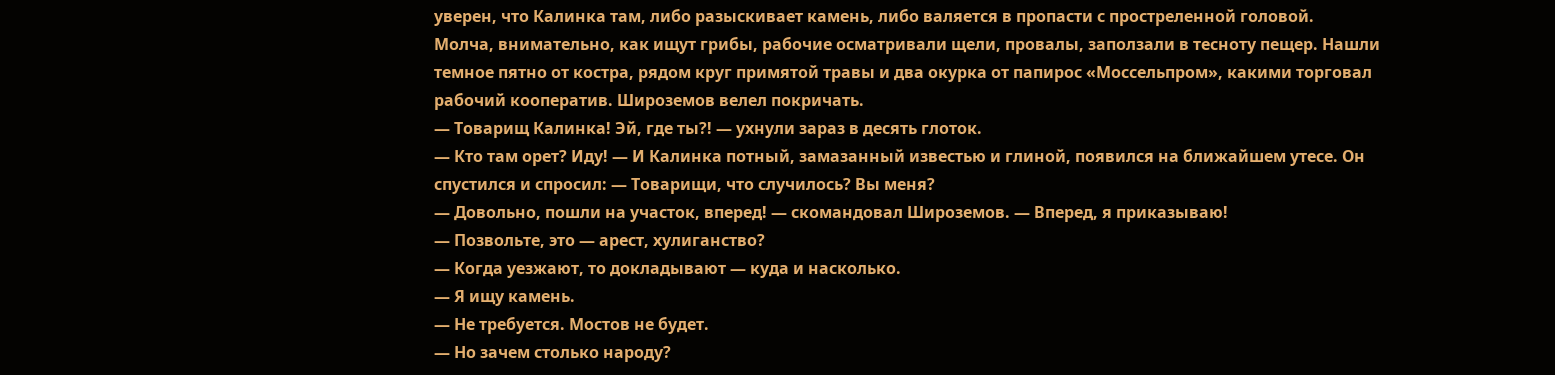уверен, что Калинка там, либо разыскивает камень, либо валяется в пропасти с простреленной головой.
Молча, внимательно, как ищут грибы, рабочие осматривали щели, провалы, заползали в тесноту пещер. Нашли темное пятно от костра, рядом круг примятой травы и два окурка от папирос «Моссельпром», какими торговал рабочий кооператив. Широземов велел покричать.
— Товарищ Калинка! Эй, где ты?! — ухнули зараз в десять глоток.
— Кто там орет? Иду! — И Калинка потный, замазанный известью и глиной, появился на ближайшем утесе. Он спустился и спросил: — Товарищи, что случилось? Вы меня?
— Довольно, пошли на участок, вперед! — скомандовал Широземов. — Вперед, я приказываю!
— Позвольте, это — арест, хулиганство?
— Когда уезжают, то докладывают — куда и насколько.
— Я ищу камень.
— Не требуется. Мостов не будет.
— Но зачем столько народу?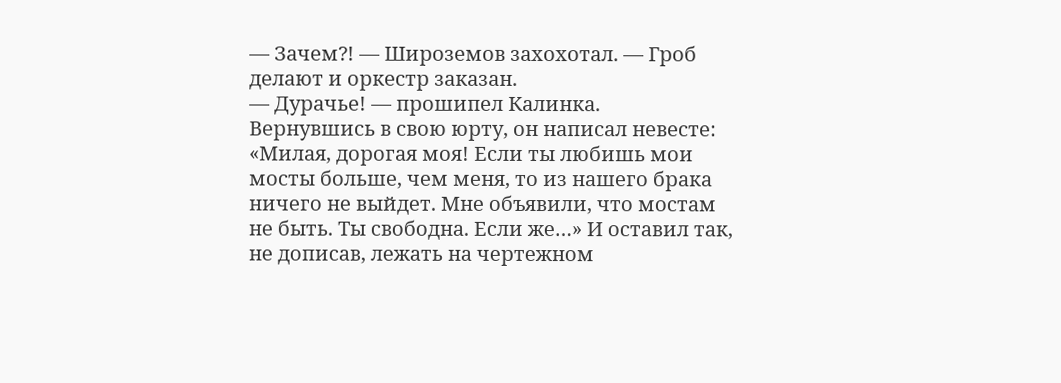— Зачем?! — Широземов захохотал. — Гроб делают и оркестр заказан.
— Дурачье! — прошипел Калинка.
Вернувшись в свою юрту, он написал невесте: «Милая, дорогая моя! Если ты любишь мои мосты больше, чем меня, то из нашего брака ничего не выйдет. Мне объявили, что мостам не быть. Ты свободна. Если же…» И оставил так, не дописав, лежать на чертежном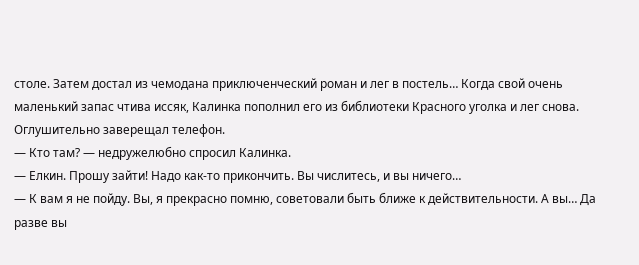столе. Затем достал из чемодана приключенческий роман и лег в постель… Когда свой очень маленький запас чтива иссяк, Калинка пополнил его из библиотеки Красного уголка и лег снова.
Оглушительно заверещал телефон.
— Кто там? — недружелюбно спросил Калинка.
— Елкин. Прошу зайти! Надо как-то прикончить. Вы числитесь, и вы ничего…
— К вам я не пойду. Вы, я прекрасно помню, советовали быть ближе к действительности. А вы… Да разве вы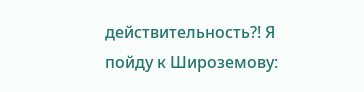действительность?! Я пойду к Широземову: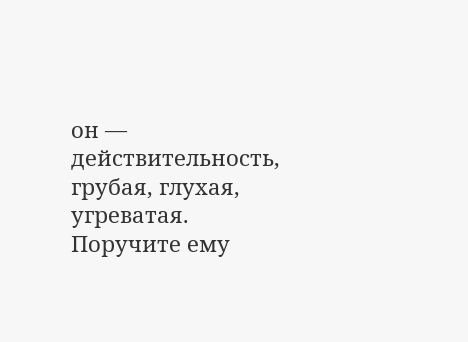он — действительность, грубая, глухая, угреватая. Поручите ему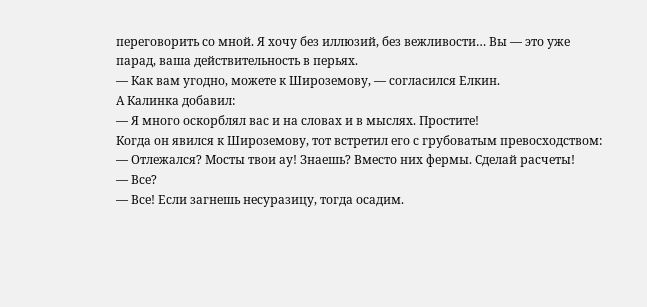переговорить со мной. Я хочу без иллюзий, без вежливости… Вы — это уже парад, ваша действительность в перьях.
— Как вам угодно, можете к Широземову, — согласился Елкин.
А Калинка добавил:
— Я много оскорблял вас и на словах и в мыслях. Простите!
Когда он явился к Широземову, тот встретил его с грубоватым превосходством:
— Отлежался? Мосты твои ау! Знаешь? Вместо них фермы. Сделай расчеты!
— Все?
— Все! Если загнешь несуразицу, тогда осадим.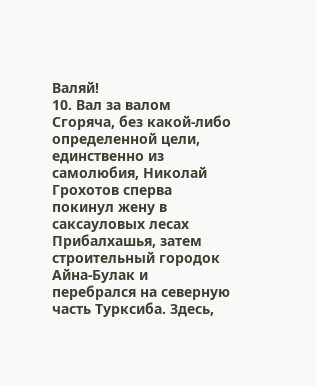Валяй!
10. Вал за валом
Сгоряча, без какой-либо определенной цели, единственно из самолюбия, Николай Грохотов сперва покинул жену в саксауловых лесах Прибалхашья, затем строительный городок Айна-Булак и перебрался на северную часть Турксиба. Здесь,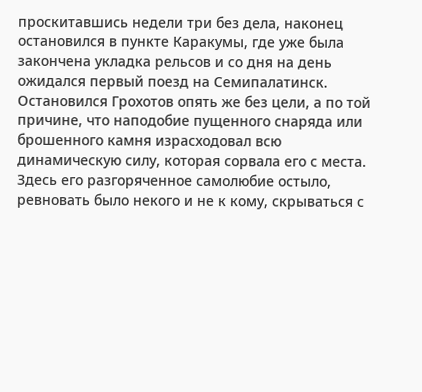проскитавшись недели три без дела, наконец остановился в пункте Каракумы, где уже была закончена укладка рельсов и со дня на день ожидался первый поезд на Семипалатинск. Остановился Грохотов опять же без цели, а по той причине, что наподобие пущенного снаряда или брошенного камня израсходовал всю динамическую силу, которая сорвала его с места. Здесь его разгоряченное самолюбие остыло, ревновать было некого и не к кому, скрываться с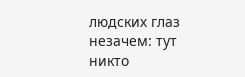людских глаз незачем: тут никто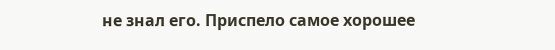не знал его. Приспело самое хорошее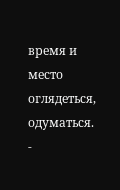время и место оглядеться, одуматься.
-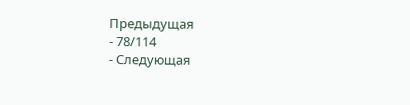Предыдущая
- 78/114
- Следующая